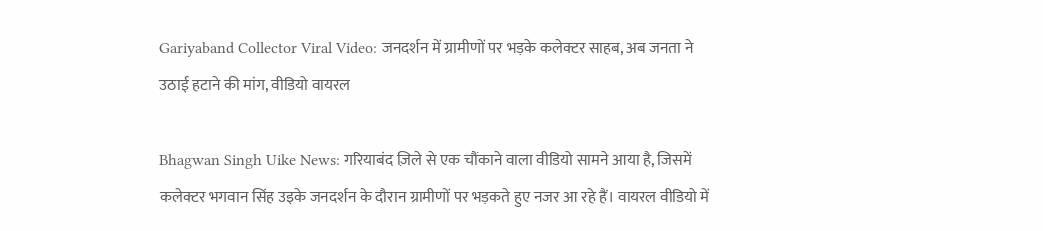Gariyaband Collector Viral Video: जनदर्शन में ग्रामीणों पर भड़के कलेक्टर साहब, अब जनता ने उठाई हटाने की मांग, वीडियो वायरल

Bhagwan Singh Uike News: गरियाबंद ज़िले से एक चौंकाने वाला वीडियो सामने आया है, जिसमें कलेक्टर भगवान सिंह उइके जनदर्शन के दौरान ग्रामीणों पर भड़कते हुए नजर आ रहे हैं। वायरल वीडियो में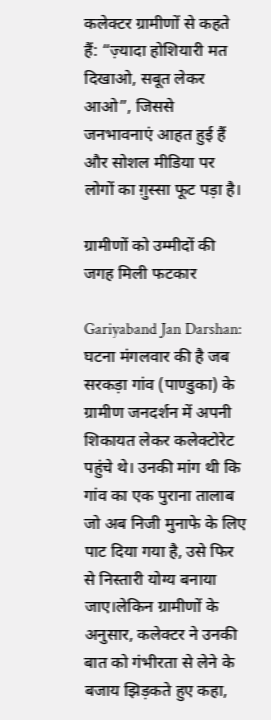कलेक्टर ग्रामीणों से कहते हैं: “ज़्यादा होशियारी मत दिखाओ, सबूत लेकर आओ”, जिससे जनभावनाएं आहत हुई हैं और सोशल मीडिया पर लोगों का ग़ुस्सा फूट पड़ा है।

ग्रामीणों को उम्मीदों की जगह मिली फटकार

Gariyaband Jan Darshan: घटना मंगलवार की है जब सरकड़ा गांव (पाण्डुका) के ग्रामीण जनदर्शन में अपनी शिकायत लेकर कलेक्टोरेट पहुंचे थे। उनकी मांग थी कि गांव का एक पुराना तालाब जो अब निजी मुनाफे के लिए पाट दिया गया है, उसे फिर से निस्तारी योग्य बनाया जाए।लेकिन ग्रामीणों के अनुसार, कलेक्टर ने उनकी बात को गंभीरता से लेने के बजाय झिड़कते हुए कहा,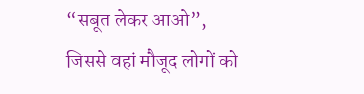“सबूत लेकर आओ”, जिससे वहां मौजूद लोगों को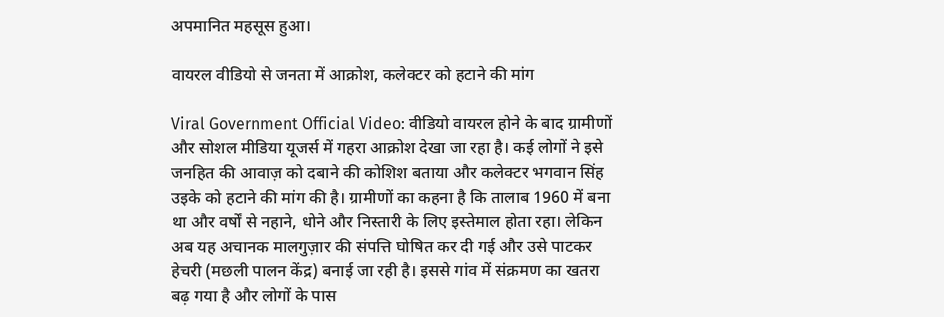अपमानित महसूस हुआ।

वायरल वीडियो से जनता में आक्रोश, कलेक्टर को हटाने की मांग

Viral Government Official Video: वीडियो वायरल होने के बाद ग्रामीणों और सोशल मीडिया यूजर्स में गहरा आक्रोश देखा जा रहा है। कई लोगों ने इसे जनहित की आवाज़ को दबाने की कोशिश बताया और कलेक्टर भगवान सिंह उइके को हटाने की मांग की है। ग्रामीणों का कहना है कि तालाब 1960 में बना था और वर्षों से नहाने, धोने और निस्तारी के लिए इस्तेमाल होता रहा। लेकिन अब यह अचानक मालगुज़ार की संपत्ति घोषित कर दी गई और उसे पाटकर हेचरी (मछली पालन केंद्र) बनाई जा रही है। इससे गांव में संक्रमण का खतरा बढ़ गया है और लोगों के पास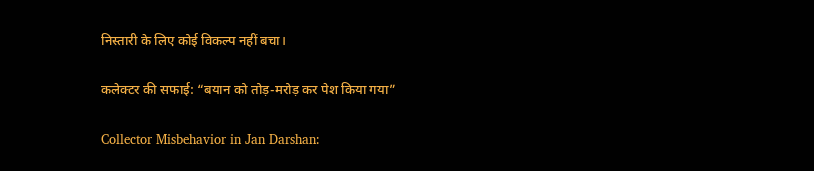निस्तारी के लिए कोई विकल्प नहीं बचा।

कलेक्टर की सफाई: “बयान को तोड़-मरोड़ कर पेश किया गया”

Collector Misbehavior in Jan Darshan: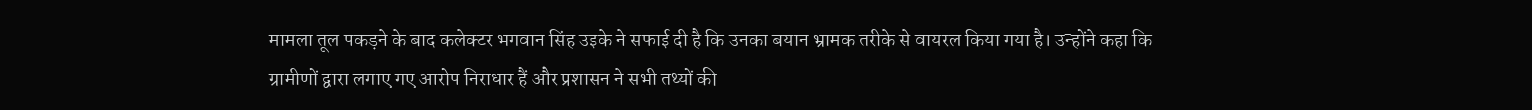मामला तूल पकड़ने के बाद कलेक्टर भगवान सिंह उइके ने सफाई दी है कि उनका बयान भ्रामक तरीके से वायरल किया गया है। उन्होंने कहा कि ग्रामीणों द्वारा लगाए गए आरोप निराधार हैं और प्रशासन ने सभी तथ्यों की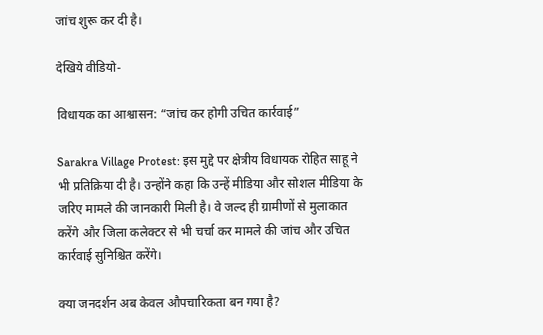जांच शुरू कर दी है।

देखिये वीडियो-

विधायक का आश्वासन: “जांच कर होगी उचित कार्रवाई”

Sarakra Village Protest: इस मुद्दे पर क्षेत्रीय विधायक रोहित साहू ने भी प्रतिक्रिया दी है। उन्होंने कहा कि उन्हें मीडिया और सोशल मीडिया के जरिए मामले की जानकारी मिली है। वे जल्द ही ग्रामीणों से मुलाकात करेंगे और जिला कलेक्टर से भी चर्चा कर मामले की जांच और उचित कार्रवाई सुनिश्चित करेंगे।

क्या जनदर्शन अब केवल औपचारिकता बन गया है?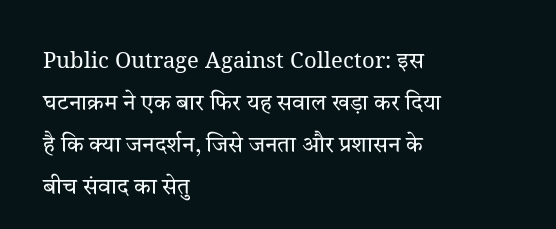Public Outrage Against Collector: इस घटनाक्रम ने एक बार फिर यह सवाल खड़ा कर दिया है कि क्या जनदर्शन, जिसे जनता और प्रशासन के बीच संवाद का सेतु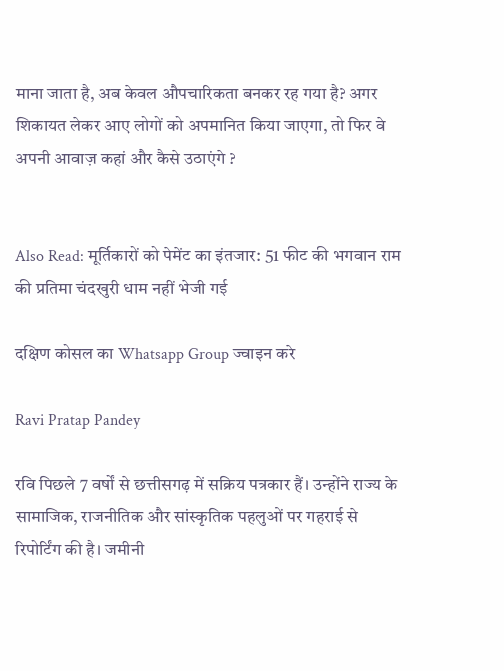माना जाता है, अब केवल औपचारिकता बनकर रह गया है? अगर शिकायत लेकर आए लोगों को अपमानित किया जाएगा, तो फिर वे अपनी आवाज़ कहां और कैसे उठाएंगे ?


Also Read: मूर्तिकारों को पेमेंट का इंतजार: 51 फीट की भगवान राम की प्रतिमा चंदखुरी धाम नहीं भेजी गई

दक्षिण कोसल का Whatsapp Group ज्वाइन करे

Ravi Pratap Pandey

रवि पिछले 7 वर्षों से छत्तीसगढ़ में सक्रिय पत्रकार हैं। उन्होंने राज्य के सामाजिक, राजनीतिक और सांस्कृतिक पहलुओं पर गहराई से रिपोर्टिंग की है। जमीनी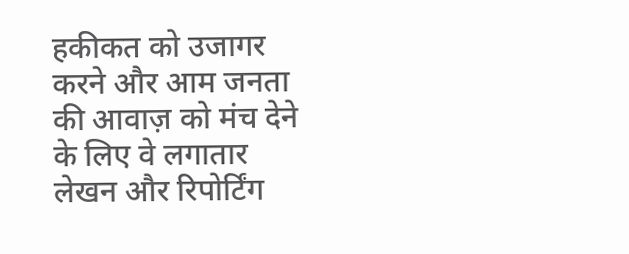हकीकत को उजागर करने और आम जनता की आवाज़ को मंच देने के लिए वे लगातार लेखन और रिपोर्टिंग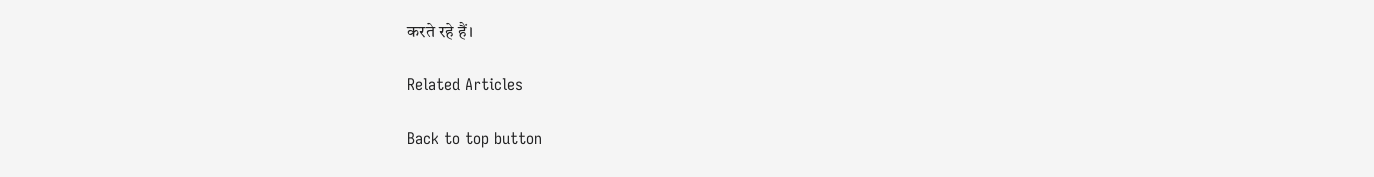करते रहे हैं।

Related Articles

Back to top button